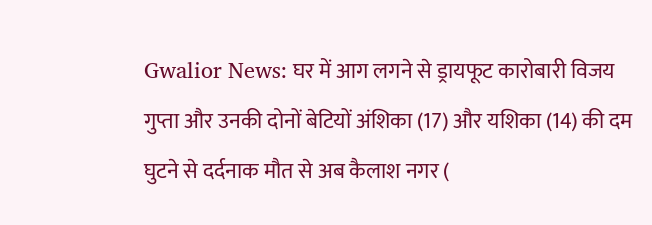Gwalior News: घर में आग लगने से ड्रायफूट कारोबारी विजय गुप्ता और उनकी दोनों बेटियों अंशिका (17) और यशिका (14) की दम घुटने से दर्दनाक मौत से अब कैलाश नगर (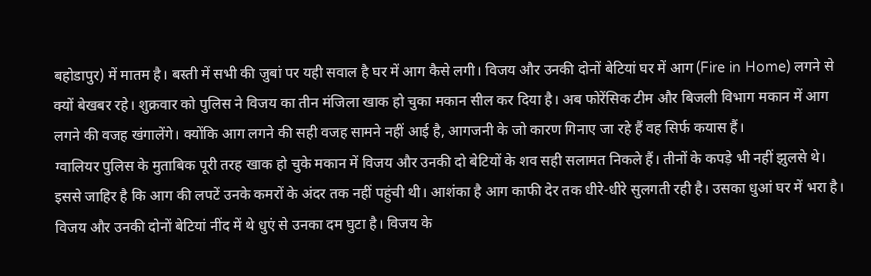बहोडापुर) में मातम है। बस्ती में सभी की जुबां पर यही सवाल है घर में आग कैसे लगी। विजय और उनकी दोनों बेटियां घर में आग (Fire in Home) लगने से क्यों बेखबर रहे। शुक्रवार को पुलिस ने विजय का तीन मंजिला खाक हो चुका मकान सील कर दिया है। अब फोरेंसिक टीम और बिजली विभाग मकान में आग लगने की वजह खंगालेंगे। क्योंकि आग लगने की सही वजह सामने नहीं आई है, आगजनी के जो कारण गिनाए जा रहे हैं वह सिर्फ कयास हैं।
ग्वालियर पुलिस के मुताबिक पूरी तरह खाक हो चुके मकान में विजय और उनकी दो बेटियों के शव सही सलामत निकले हैं। तीनों के कपड़े भी नहीं झुलसे थे। इससे जाहिर है कि आग की लपटें उनके कमरों के अंदर तक नहीं पहुंची थी। आशंका है आग काफी देर तक धीरे-धीरे सुलगती रही है। उसका धुआं घर में भरा है। विजय और उनकी दोनों बेटियां नींद में थे धुएं से उनका दम घुटा है। विजय के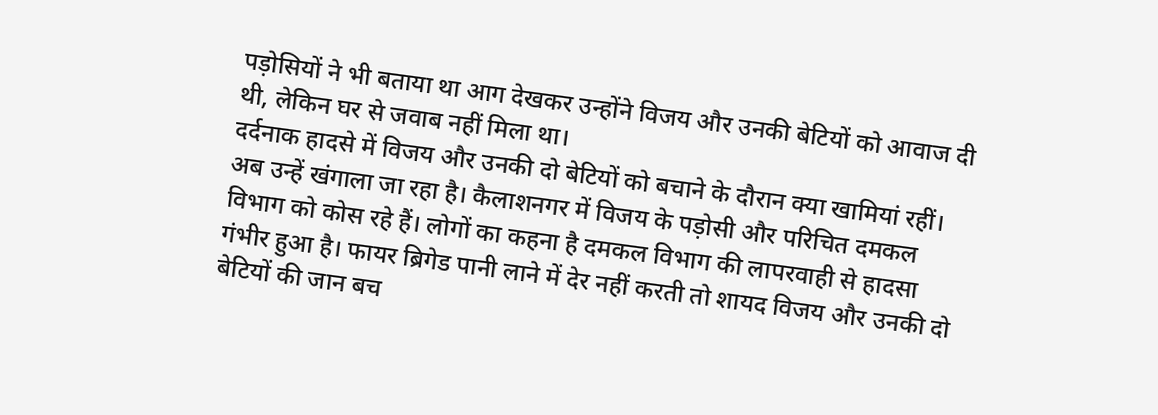पड़ोसियों ने भी बताया था आग देखकर उन्होंने विजय और उनकी बेटियों को आवाज दी थी, लेकिन घर से जवाब नहीं मिला था।
दर्दनाक हादसे में विजय और उनकी दो बेटियों को बचाने के दौरान क्या खामियां रहीं। अब उन्हें खंगाला जा रहा है। कैलाशनगर में विजय के पड़ोसी और परिचित दमकल विभाग को कोस रहे हैं। लोगों का कहना है दमकल विभाग की लापरवाही से हादसा गंभीर हुआ है। फायर ब्रिगेड पानी लाने में देर नहीं करती तो शायद विजय और उनकी दो बेटियों की जान बच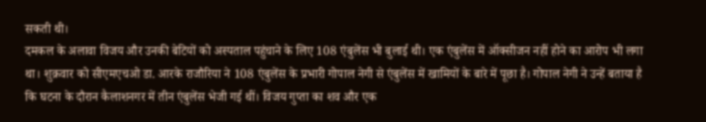सकती थी।
दमकल के अलावा विजय और उनकी बेटियों को अस्पताल पहुंचाने के लिए 108 एंबुलेंस भी बुलाई थी। एक एंबुलेंस में ऑक्सीजन नहीं होने का आरोप भी लगा था। शुक्रवार को सीएमएचओ डा. आरके राजौरिया ने 108 एंबुलेंस के प्रभारी गोपाल नेगी से एंबुलेंस में खामियों के बारे में पूछा है। गोपाल नेगी ने उन्हें बताया है कि घटना के दौरान कैलाशनगर में तीन एंबुलेंस भेजी गई थीं। विजय गुप्ता का शव और एक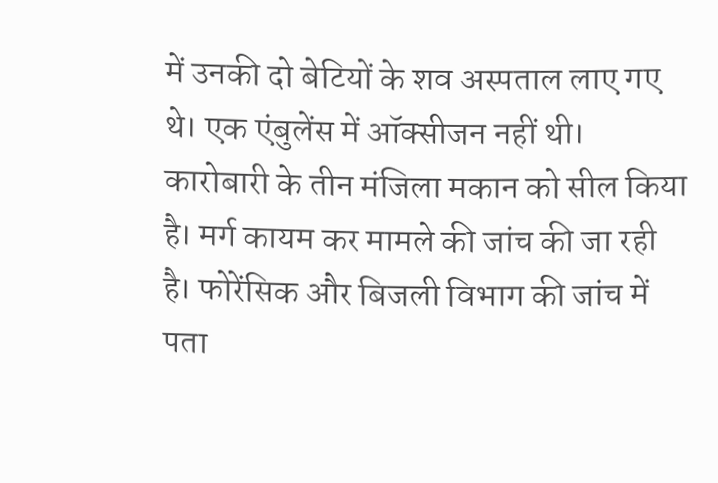में उनकी दो बेटियों के शव अस्पताल लाए गए थे। एक एंबुलेंस में ऑक्सीजन नहीं थी।
कारोबारी के तीन मंजिला मकान को सील किया है। मर्ग कायम कर मामले की जांच की जा रही है। फोरेंसिक और बिजली विभाग की जांच में पता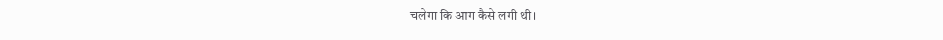चलेगा कि आग कैसे लगी थी।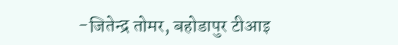-जितेन्द्र तोमर, बहोडापुर टीआइ